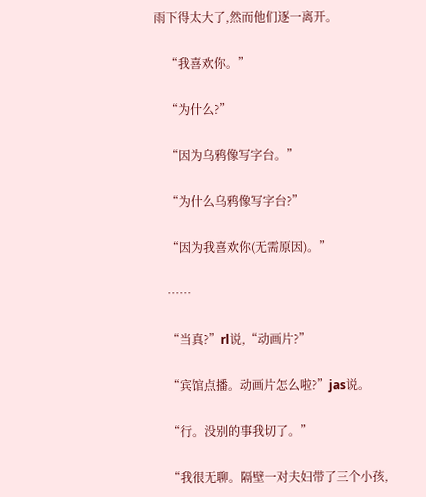雨下得太大了,然而他们逐一离开。

    “我喜欢你。”

    “为什么?”

    “因为乌鸦像写字台。”

    “为什么乌鸦像写字台?”

    “因为我喜欢你(无需原因)。”

    ……

    “当真?”rl说,“动画片?”

    “宾馆点播。动画片怎么啦?”jas说。

    “行。没别的事我切了。”

    “我很无聊。隔壁一对夫妇带了三个小孩,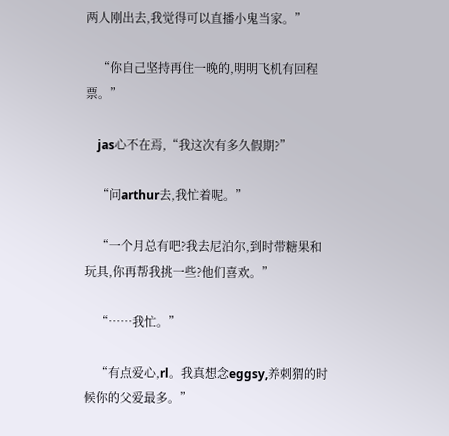两人刚出去,我觉得可以直播小鬼当家。”

    “你自己坚持再住一晚的,明明飞机有回程票。”

    jas心不在焉,“我这次有多久假期?”

    “问arthur去,我忙着呢。”

    “一个月总有吧?我去尼泊尔,到时带糖果和玩具,你再帮我挑一些?他们喜欢。”

    “……我忙。”

    “有点爱心,rl。我真想念eggsy,养刺猬的时候你的父爱最多。”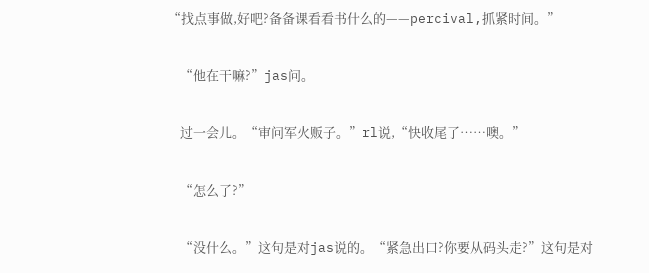“找点事做,好吧?备备课看看书什么的——percival,抓紧时间。”

    “他在干嘛?”jas问。

    过一会儿。“审问军火贩子。”rl说,“快收尾了……噢。”

    “怎么了?”

    “没什么。”这句是对jas说的。“紧急出口?你要从码头走?”这句是对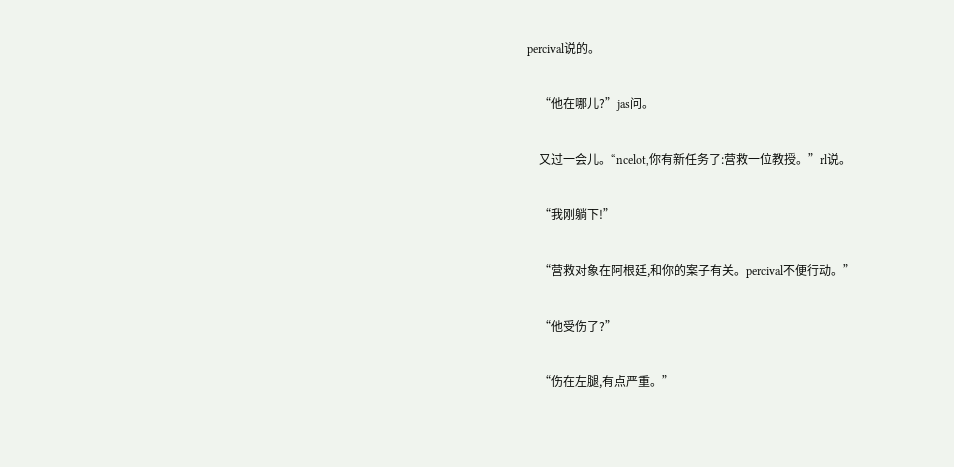percival说的。

    “他在哪儿?”jas问。

    又过一会儿。“ncelot,你有新任务了:营救一位教授。”rl说。

    “我刚躺下!”

    “营救对象在阿根廷,和你的案子有关。percival不便行动。”

    “他受伤了?”

    “伤在左腿,有点严重。”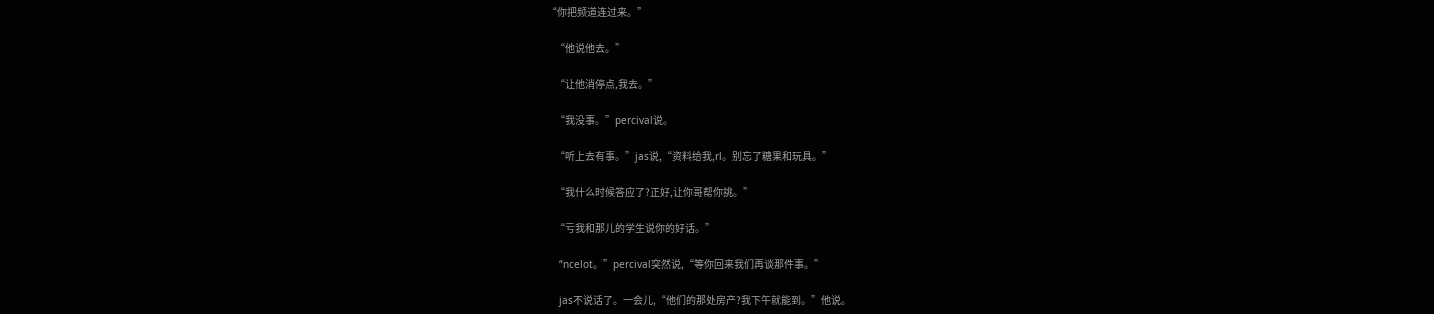“你把频道连过来。”

    “他说他去。”

    “让他消停点,我去。”

    “我没事。”percival说。

    “听上去有事。”jas说,“资料给我,rl。别忘了糖果和玩具。”

    “我什么时候答应了?正好,让你哥帮你挑。”

    “亏我和那儿的学生说你的好话。”

    “ncelot。”percival突然说,“等你回来我们再谈那件事。”

    jas不说话了。一会儿,“他们的那处房产?我下午就能到。”他说。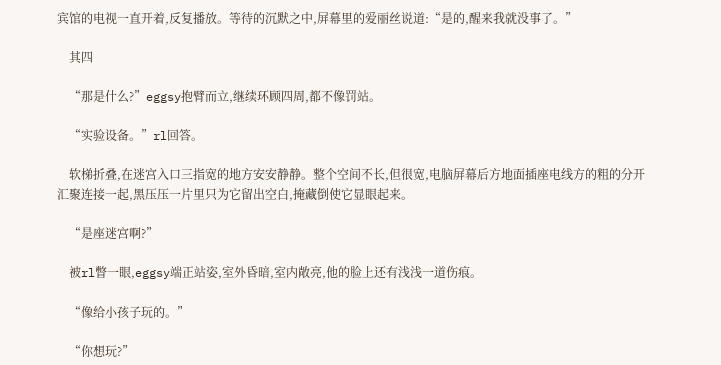宾馆的电视一直开着,反复播放。等待的沉默之中,屏幕里的爱丽丝说道:“是的,醒来我就没事了。”

    其四

    “那是什么?”eggsy抱臂而立,继续环顾四周,都不像罚站。

    “实验设备。”rl回答。

    软梯折叠,在迷宫入口三指宽的地方安安静静。整个空间不长,但很宽,电脑屏幕后方地面插座电线方的粗的分开汇聚连接一起,黑压压一片里只为它留出空白,掩藏倒使它显眼起来。

    “是座迷宫啊?”

    被rl瞥一眼,eggsy端正站姿,室外昏暗,室内敞亮,他的脸上还有浅浅一道伤痕。

    “像给小孩子玩的。”

    “你想玩?”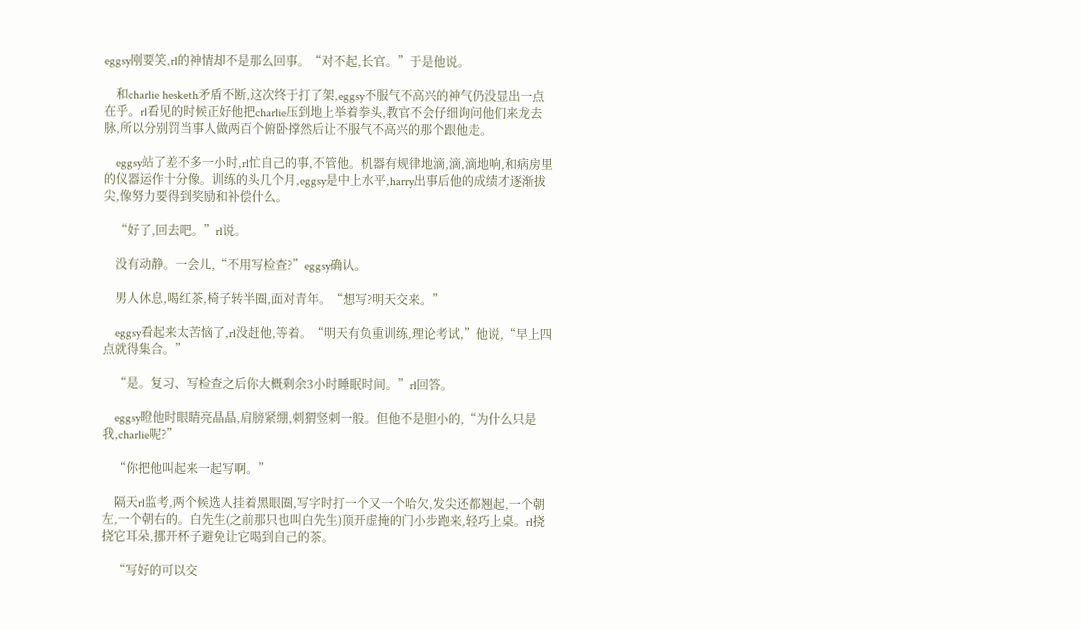eggsy刚要笑,rl的神情却不是那么回事。“对不起,长官。”于是他说。

    和charlie hesketh矛盾不断,这次终于打了架,eggsy不服气不高兴的神气仍没显出一点在乎。rl看见的时候正好他把charlie压到地上举着拳头,教官不会仔细询问他们来龙去脉,所以分别罚当事人做两百个俯卧撑然后让不服气不高兴的那个跟他走。

    eggsy站了差不多一小时,rl忙自己的事,不管他。机器有规律地滴,滴,滴地响,和病房里的仪器运作十分像。训练的头几个月,eggsy是中上水平,harry出事后他的成绩才逐渐拔尖,像努力要得到奖励和补偿什么。

    “好了,回去吧。”rl说。

    没有动静。一会儿,“不用写检查?”eggsy确认。

    男人休息,喝红茶,椅子转半圈,面对青年。“想写?明天交来。”

    eggsy看起来太苦恼了,rl没赶他,等着。“明天有负重训练,理论考试,”他说,“早上四点就得集合。”

    “是。复习、写检查之后你大概剩余3小时睡眠时间。”rl回答。

    eggsy瞪他时眼睛亮晶晶,肩膀紧绷,刺猬竖刺一般。但他不是胆小的,“为什么只是我,charlie呢?”

    “你把他叫起来一起写啊。”

    隔天rl监考,两个候选人挂着黑眼圈,写字时打一个又一个哈欠,发尖还都翘起,一个朝左,一个朝右的。白先生(之前那只也叫白先生)顶开虚掩的门小步跑来,轻巧上桌。rl挠挠它耳朵,挪开杯子避免让它喝到自己的茶。

    “写好的可以交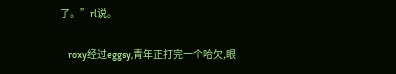了。”rl说。

    roxy经过eggsy,青年正打完一个哈欠,眼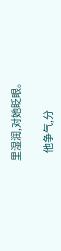里湿润,对她眨眼。

    他争气,分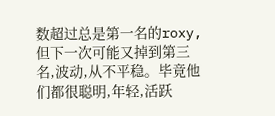数超过总是第一名的roxy,但下一次可能又掉到第三名,波动,从不平稳。毕竟他们都很聪明,年轻,活跃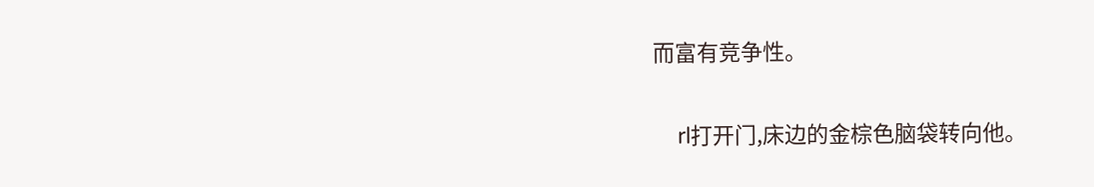而富有竞争性。

    rl打开门,床边的金棕色脑袋转向他。